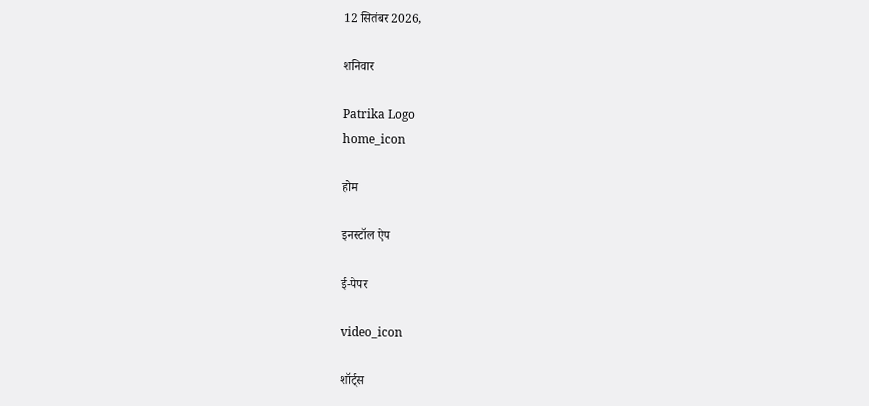12 सितंबर 2026,

शनिवार

Patrika Logo
home_icon

होम

इनस्टॉल ऐप

ई-पेपर

video_icon

शॉर्ट्स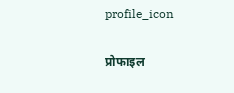profile_icon

प्रोफाइल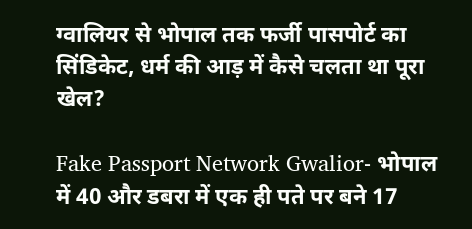ग्वालियर से भोपाल तक फर्जी पासपोर्ट का सिंडिकेट, धर्म की आड़ में कैसे चलता था पूरा खेल?

Fake Passport Network Gwalior- भोपाल में 40 और डबरा में एक ही पते पर बने 17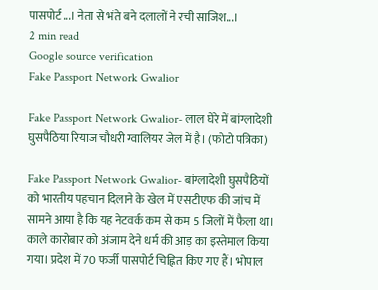पासपोर्ट...। नेता से भंते बने दलालों ने रची साजिश...।
2 min read
Google source verification
Fake Passport Network Gwalior

Fake Passport Network Gwalior- लाल घेरे में बांग्लादेशी घुसपैठिया रियाज चौधरी ग्वालियर जेल में है। (फोटो पत्रिका)

Fake Passport Network Gwalior- बांग्लादेशी घुसपैठियों को भारतीय पहचान दिलाने के खेल में एसटीएफ की जांच में सामने आया है कि यह नेटवर्क कम से कम 5 जिलों में फैला था। काले कारोबार को अंजाम देने धर्म की आड़ का इस्तेमाल किया गया। प्रदेश में 70 फर्जी पासपोर्ट चिह्नित किए गए हैं। भोपाल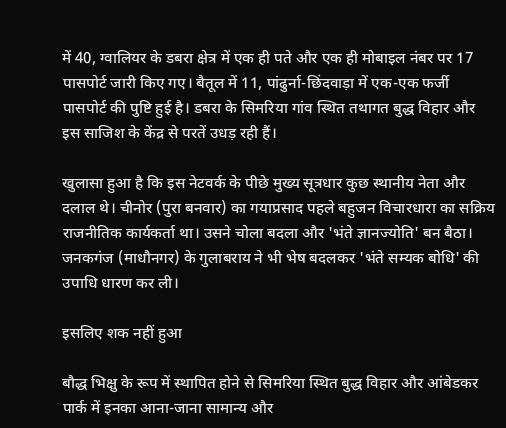में 40, ग्वालियर के डबरा क्षेत्र में एक ही पते और एक ही मोबाइल नंबर पर 17 पासपोर्ट जारी किए गए। बैतूल में 11, पांढुर्ना-छिंदवाड़ा में एक-एक फर्जी पासपोर्ट की पुष्टि हुई है। डबरा के सिमरिया गांव स्थित तथागत बुद्ध विहार और इस साजिश के केंद्र से परतें उधड़ रही हैं।

खुलासा हुआ है कि इस नेटवर्क के पीछे मुख्य सूत्रधार कुछ स्थानीय नेता और दलाल थे। चीनोर (पुरा बनवार) का गयाप्रसाद पहले बहुजन विचारधारा का सक्रिय राजनीतिक कार्यकर्ता था। उसने चोला बदला और 'भंते ज्ञानज्योति' बन बैठा। जनकगंज (माधौनगर) के गुलाबराय ने भी भेष बदलकर 'भंते सम्यक बोधि' की उपाधि धारण कर ली।

इसलिए शक नहीं हुआ

बौद्ध भिक्षु के रूप में स्थापित होने से सिमरिया स्थित बुद्ध विहार और आंबेडकर पार्क में इनका आना-जाना सामान्य और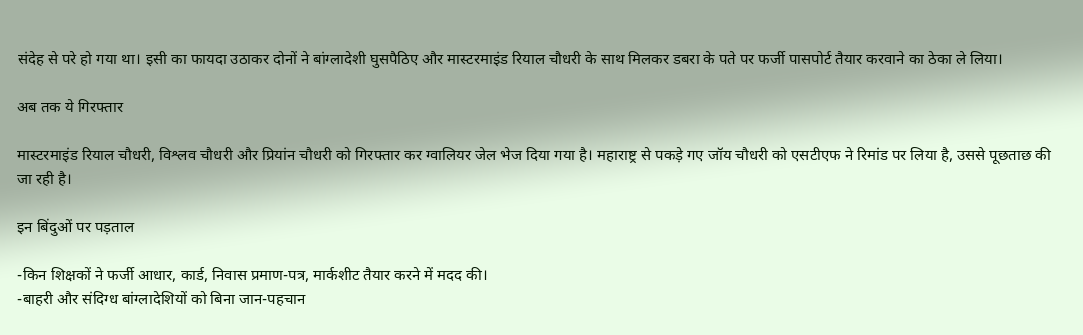संदेह से परे हो गया था। इसी का फायदा उठाकर दोनों ने बांग्लादेशी घुसपैठिए और मास्टरमाइंड रियाल चौधरी के साथ मिलकर डबरा के पते पर फर्जी पासपोर्ट तैयार करवाने का ठेका ले लिया।

अब तक ये गिरफ्तार

मास्टरमाइंड रियाल चौधरी, विश्लव चौधरी और प्रियांन चौधरी को गिरफ्तार कर ग्वालियर जेल भेज दिया गया है। महाराष्ट्र से पकड़े गए जॉय चौधरी को एसटीएफ ने रिमांड पर लिया है, उससे पूछताछ की जा रही है।

इन बिंदुओं पर पड़ताल

-किन शिक्षकों ने फर्जी आधार, कार्ड, निवास प्रमाण-पत्र, मार्कशीट तैयार करने में मदद की।
-बाहरी और संदिग्ध बांग्लादेशियों को बिना जान-पहचान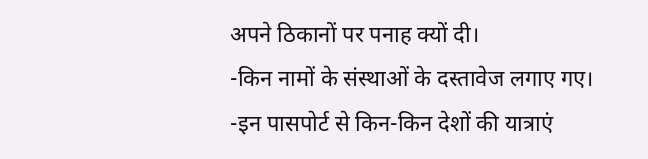अपने ठिकानों पर पनाह क्यों दी।
-किन नामों के संस्थाओं के दस्तावेज लगाए गए।
-इन पासपोर्ट से किन-किन देशों की यात्राएं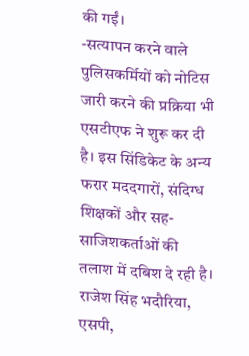की गईं।
-सत्यापन करने वाले पुलिसकर्मियों को नोटिस जारी करने की प्रक्रिया भी एसटीएफ ने शुरू कर दी है। इस सिंडिकेट के अन्य फरार मददगारों, संदिग्ध शिक्षकों और सह-साजिशकर्ताओं की तलाश में दबिश दे रही है। राजेश सिंह भदौरिया, एसपी,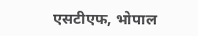एसटीएफ, भोपाल